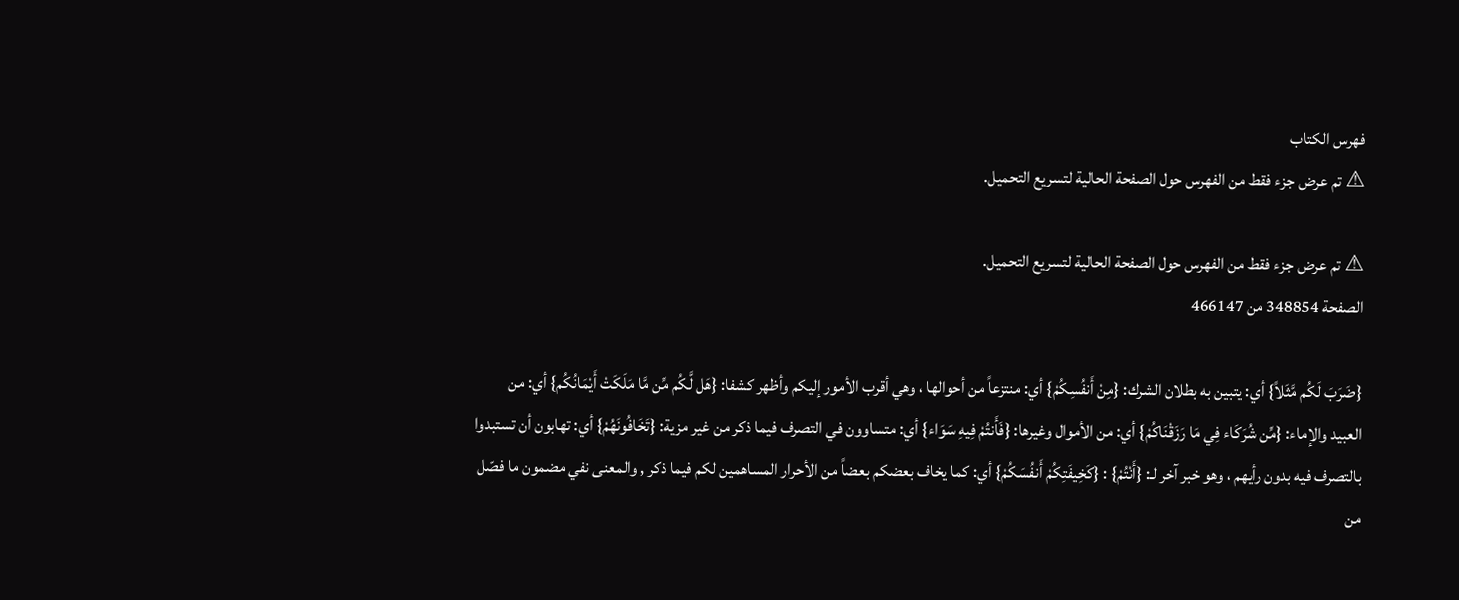فهرس الكتاب
⚠ تم عرض جزء فقط من الفهرس حول الصفحة الحالية لتسريع التحميل.

⚠ تم عرض جزء فقط من الفهرس حول الصفحة الحالية لتسريع التحميل.
الصفحة 348854 من 466147

{ضَرَبَ لَكُم مَّثَلاً} أي: يتبين به بطلان الشرك: {مِنْ أَنفُسِكُمْ} أي: منتزعاً من أحوالها ، وهي أقرب الأمور إليكم وأظهر كشفا: {هَل لَّكُم مِّن مَّا مَلَكَتْ أَيْمَانُكُم} أي: من العبيد والإماء: {مِّن شُرَكَاء فِي مَا رَزَقْنَاكُمْ} أي: من الأموال وغيرها: {فَأَنتُمْ فِيهِ سَوَاء} أي: متساوون في التصرف فيما ذكر من غير مزية: {تَخَافُونَهُمْ} أي: تهابون أن تستبدوا بالتصرف فيه بدون رأيهم ، وهو خبر آخر لـ: {أَنْتُمْ} : {كَخِيفَتِكُمْ أَنفُسَكُمْ} أي: كما يخاف بعضكم بعضاً من الأحرار المساهمين لكم فيما ذكر , والمعنى نفي مضمون ما فصّل من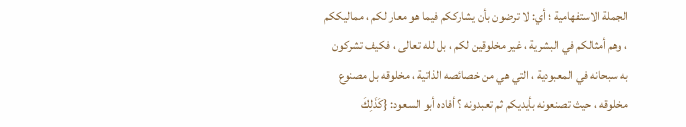الجملة الاستفهامية ؛ أي: لا ترضون بأن يشارككم فيما هو معار لكم ، مماليككم ، وهم أمثالكم في البشرية ، غير مخلوقين لكم ، بل لله تعالى ، فكيف تشركون به سبحانه في المعبودية ، التي هي من خصائصه الذاتية ، مخلوقه بل مصنوع مخلوقه ، حيث تصنعونه بأيديكم ثم تعبدونه ؟ أفاده أبو السعود: {كَذَلِكَ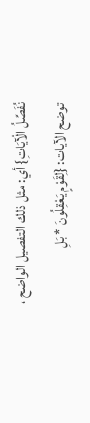نُفَصِّلُ الْآيَاتِ} أي: مثل ذلك التفصيل الواضح ، توضح الآيات: {لِقَوْمٍ يَعْقِلُونَ * بَلِ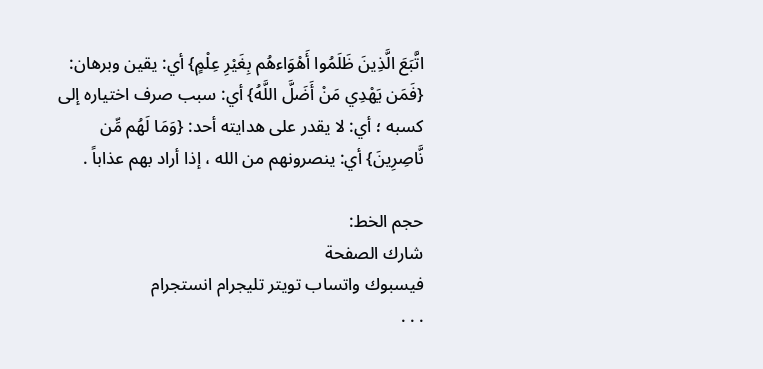اتَّبَعَ الَّذِينَ ظَلَمُوا أَهْوَاءهُم بِغَيْرِ عِلْمٍ} أي: يقين وبرهان: {فَمَن يَهْدِي مَنْ أَضَلَّ اللَّهُ} أي: سبب صرف اختياره إلى كسبه ؛ أي: لا يقدر على هدايته أحد: {وَمَا لَهُم مِّن نَّاصِرِينَ} أي: ينصرونهم من الله ، إذا أراد بهم عذاباً .

حجم الخط:
شارك الصفحة
فيسبوك واتساب تويتر تليجرام انستجرام
. . .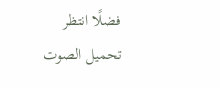فضلًا انتظر تحميل الصوت